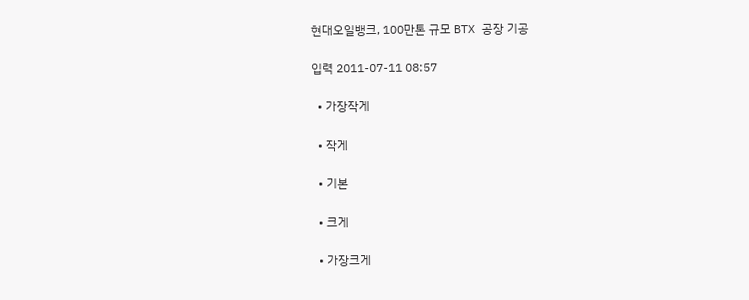현대오일뱅크, 100만톤 규모 BTX 공장 기공

입력 2011-07-11 08:57

  • 가장작게

  • 작게

  • 기본

  • 크게

  • 가장크게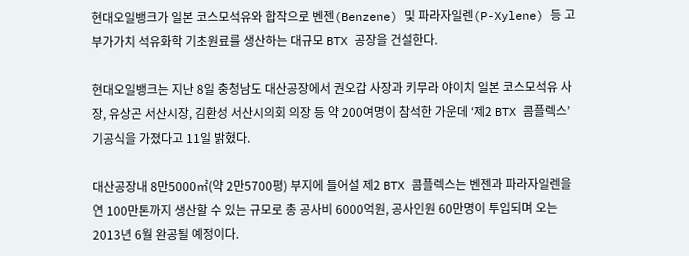현대오일뱅크가 일본 코스모석유와 합작으로 벤젠(Benzene) 및 파라자일렌(P-Xylene) 등 고부가가치 석유화학 기초원료를 생산하는 대규모 BTX 공장을 건설한다.

현대오일뱅크는 지난 8일 충청남도 대산공장에서 권오갑 사장과 키무라 야이치 일본 코스모석유 사장, 유상곤 서산시장, 김환성 서산시의회 의장 등 약 200여명이 참석한 가운데 ‘제2 BTX 콤플렉스’ 기공식을 가졌다고 11일 밝혔다.

대산공장내 8만5000㎡(약 2만5700평) 부지에 들어설 제2 BTX 콤플렉스는 벤젠과 파라자일렌을 연 100만톤까지 생산할 수 있는 규모로 총 공사비 6000억원, 공사인원 60만명이 투입되며 오는 2013년 6월 완공될 예정이다.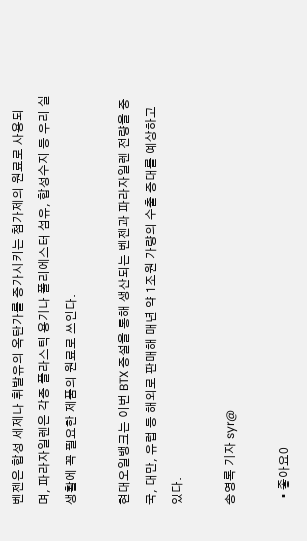벤젠은 합성 세제나 휘발유의 옥탄가를 증가시키는 첨가제의 원료로 사용되며, 파라자일렌은 각종 플라스틱 용기나 폴리에스터 섬유, 합성수지 등 우리 실생활에 꼭 필요한 제품의 원료로 쓰인다.

현대오일뱅크는 이번 BTX 증설을 통해 생산되는 벤젠과 파라자일렌 전량을 중국, 대만, 유럽 등 해외로 판매해 매년 약 1조원 가량의 수출 증대를 예상하고 있다.

송영록 기자 syr@

  • 좋아요0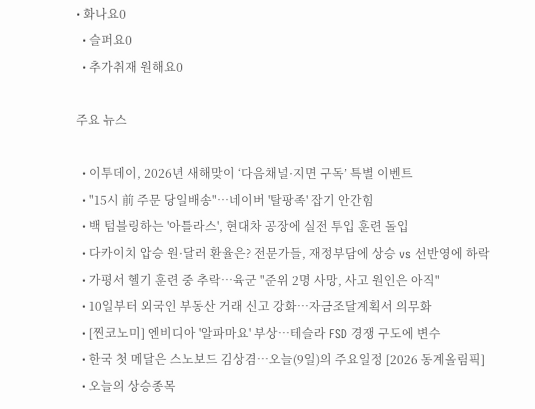• 화나요0
  • 슬퍼요0
  • 추가취재 원해요0

주요 뉴스

  • 이투데이, 2026년 새해맞이 ‘다음채널·지면 구독’ 특별 이벤트
  • "15시 前 주문 당일배송"…네이버 '탈팡족' 잡기 안간힘
  • 백 텀블링하는 '아틀라스', 현대차 공장에 실전 투입 훈련 돌입
  • 다카이치 압승 원·달러 환율은? 전문가들, 재정부담에 상승 vs 선반영에 하락
  • 가평서 헬기 훈련 중 추락…육군 "준위 2명 사망, 사고 원인은 아직"
  • 10일부터 외국인 부동산 거래 신고 강화…자금조달계획서 의무화
  • [찐코노미] 엔비디아 '알파마요' 부상…테슬라 FSD 경쟁 구도에 변수
  • 한국 첫 메달은 스노보드 김상겸…오늘(9일)의 주요일정 [2026 동계올림픽]
  • 오늘의 상승종목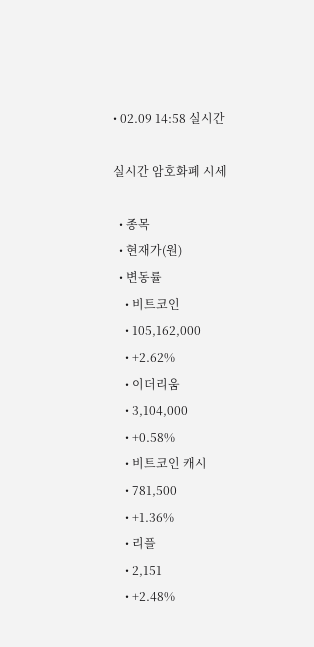• 02.09 14:58 실시간

실시간 암호화폐 시세

  • 종목
  • 현재가(원)
  • 변동률
    • 비트코인
    • 105,162,000
    • +2.62%
    • 이더리움
    • 3,104,000
    • +0.58%
    • 비트코인 캐시
    • 781,500
    • +1.36%
    • 리플
    • 2,151
    • +2.48%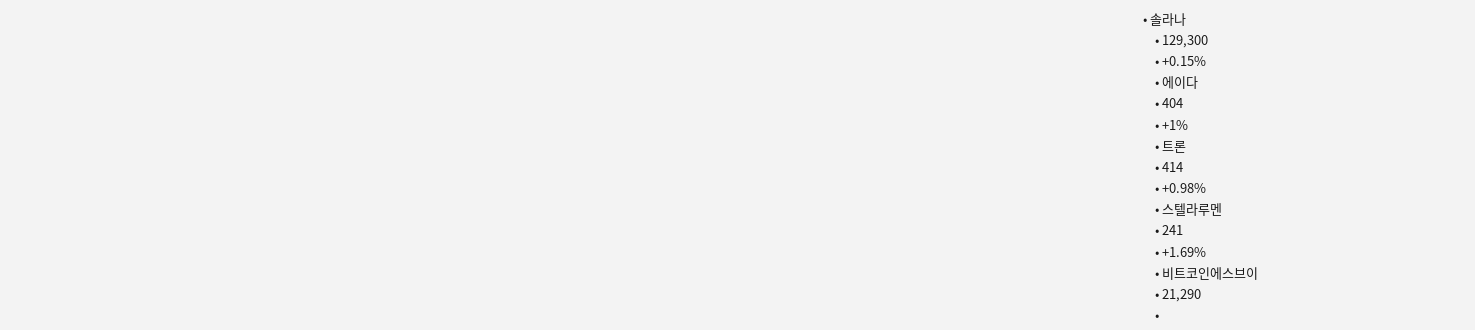• 솔라나
    • 129,300
    • +0.15%
    • 에이다
    • 404
    • +1%
    • 트론
    • 414
    • +0.98%
    • 스텔라루멘
    • 241
    • +1.69%
    • 비트코인에스브이
    • 21,290
    •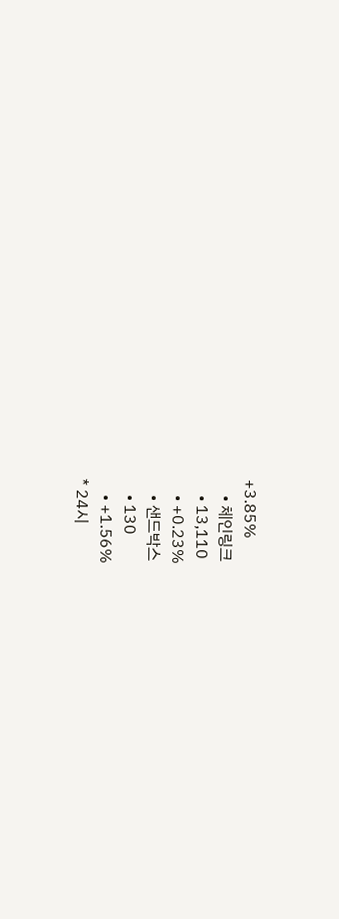+3.85%
    • 체인링크
    • 13,110
    • +0.23%
    • 샌드박스
    • 130
    • +1.56%
* 24시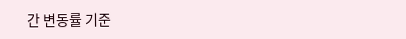간 변동률 기준